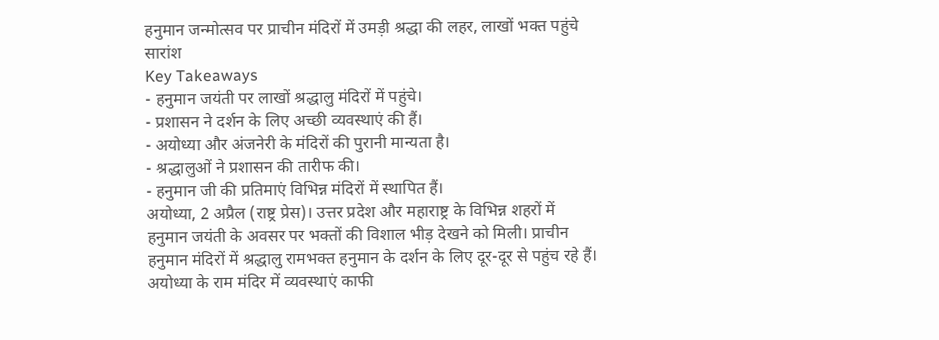हनुमान जन्मोत्सव पर प्राचीन मंदिरों में उमड़ी श्रद्धा की लहर, लाखों भक्त पहुंचे
सारांश
Key Takeaways
- हनुमान जयंती पर लाखों श्रद्धालु मंदिरों में पहुंचे।
- प्रशासन ने दर्शन के लिए अच्छी व्यवस्थाएं की हैं।
- अयोध्या और अंजनेरी के मंदिरों की पुरानी मान्यता है।
- श्रद्धालुओं ने प्रशासन की तारीफ की।
- हनुमान जी की प्रतिमाएं विभिन्न मंदिरों में स्थापित हैं।
अयोध्या, 2 अप्रैल (राष्ट्र प्रेस)। उत्तर प्रदेश और महाराष्ट्र के विभिन्न शहरों में हनुमान जयंती के अवसर पर भक्तों की विशाल भीड़ देखने को मिली। प्राचीन हनुमान मंदिरों में श्रद्धालु रामभक्त हनुमान के दर्शन के लिए दूर-दूर से पहुंच रहे हैं।
अयोध्या के राम मंदिर में व्यवस्थाएं काफी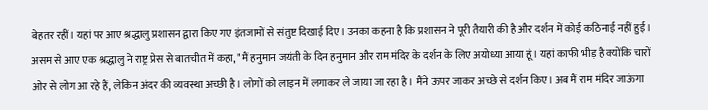बेहतर रहीं। यहां पर आए श्रद्धालु प्रशासन द्वारा किए गए इंतजामों से संतुष्ट दिखाई दिए। उनका कहना है कि प्रशासन ने पूरी तैयारी की है और दर्शन में कोई कठिनाई नहीं हुई।
असम से आए एक श्रद्धालु ने राष्ट्र प्रेस से बातचीत में कहा, "मैं हनुमान जयंती के दिन हनुमान और राम मंदिर के दर्शन के लिए अयोध्या आया हूं। यहां काफी भीड़ है क्योंकि चारों ओर से लोग आ रहे हैं, लेकिन अंदर की व्यवस्था अच्छी है। लोगों को लाइन में लगाकर ले जाया जा रहा है। मैंने ऊपर जाकर अच्छे से दर्शन किए। अब मैं राम मंदिर जाऊंगा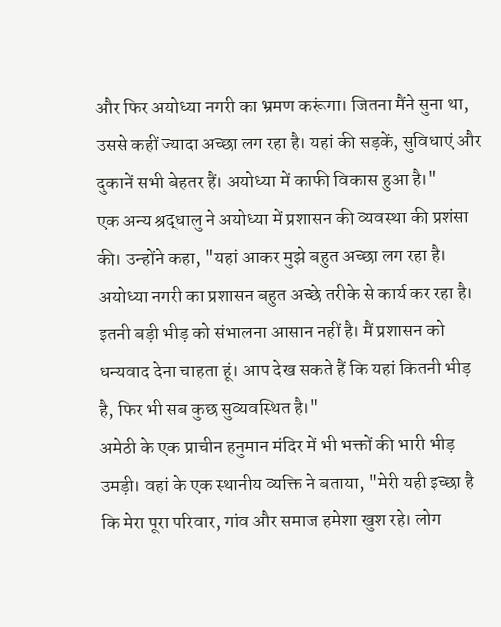और फिर अयोध्या नगरी का भ्रमण करूंगा। जितना मैंने सुना था, उससे कहीं ज्यादा अच्छा लग रहा है। यहां की सड़कें, सुविधाएं और दुकानें सभी बेहतर हैं। अयोध्या में काफी विकास हुआ है।"
एक अन्य श्रद्धालु ने अयोध्या में प्रशासन की व्यवस्था की प्रशंसा की। उन्होंने कहा, "यहां आकर मुझे बहुत अच्छा लग रहा है। अयोध्या नगरी का प्रशासन बहुत अच्छे तरीके से कार्य कर रहा है। इतनी बड़ी भीड़ को संभालना आसान नहीं है। मैं प्रशासन को धन्यवाद देना चाहता हूं। आप देख सकते हैं कि यहां कितनी भीड़ है, फिर भी सब कुछ सुव्यवस्थित है।"
अमेठी के एक प्राचीन हनुमान मंदिर में भी भक्तों की भारी भीड़ उमड़ी। वहां के एक स्थानीय व्यक्ति ने बताया, "मेरी यही इच्छा है कि मेरा पूरा परिवार, गांव और समाज हमेशा खुश रहे। लोग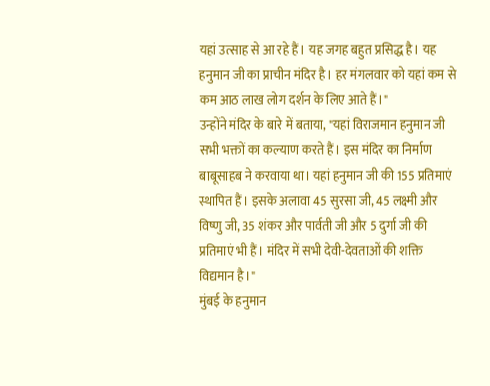यहां उत्साह से आ रहे हैं। यह जगह बहुत प्रसिद्ध है। यह हनुमान जी का प्राचीन मंदिर है। हर मंगलवार को यहां कम से कम आठ लाख लोग दर्शन के लिए आते हैं।"
उन्होंने मंदिर के बारे में बताया, "यहां विराजमान हनुमान जी सभी भक्तों का कल्याण करते हैं। इस मंदिर का निर्माण बाबूसाहब ने करवाया था। यहां हनुमान जी की 155 प्रतिमाएं स्थापित हैं। इसके अलावा 45 सुरसा जी, 45 लक्ष्मी और विष्णु जी, 35 शंकर और पार्वती जी और 5 दुर्गा जी की प्रतिमाएं भी हैं। मंदिर में सभी देवी-देवताओं की शक्ति विद्यमान है।"
मुंबई के हनुमान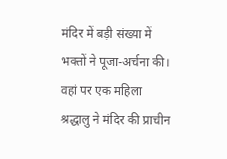मंदिर में बड़ी संख्या में भक्तों ने पूजा-अर्चना की। वहां पर एक महिला श्रद्धालु ने मंदिर की प्राचीन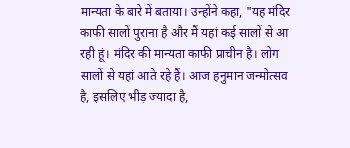मान्यता के बारे में बताया। उन्होंने कहा, "यह मंदिर काफी सालों पुराना है और मैं यहां कई सालों से आ रही हूं। मंदिर की मान्यता काफी प्राचीन है। लोग सालों से यहां आते रहे हैं। आज हनुमान जन्मोत्सव है, इसलिए भीड़ ज्यादा है,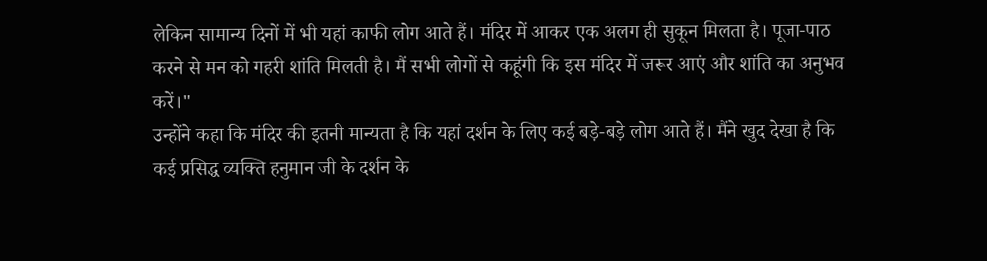लेकिन सामान्य दिनों में भी यहां काफी लोग आते हैं। मंदिर में आकर एक अलग ही सुकून मिलता है। पूजा-पाठ करने से मन को गहरी शांति मिलती है। मैं सभी लोगों से कहूंगी कि इस मंदिर में जरूर आएं और शांति का अनुभव करें।"
उन्होंने कहा कि मंदिर की इतनी मान्यता है कि यहां दर्शन के लिए कई बड़े-बड़े लोग आते हैं। मैंने खुद देखा है कि कई प्रसिद्ध व्यक्ति हनुमान जी के दर्शन के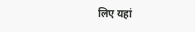लिए यहां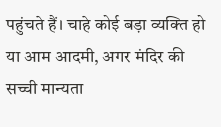पहुंचते हैं। चाहे कोई बड़ा व्यक्ति हो या आम आदमी, अगर मंदिर की सच्ची मान्यता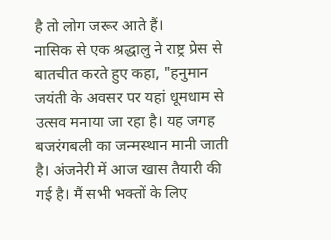है तो लोग जरूर आते हैं।
नासिक से एक श्रद्धालु ने राष्ट्र प्रेस से बातचीत करते हुए कहा, "हनुमान जयंती के अवसर पर यहां धूमधाम से उत्सव मनाया जा रहा है। यह जगह बजरंगबली का जन्मस्थान मानी जाती है। अंजनेरी में आज खास तैयारी की गई है। मैं सभी भक्तों के लिए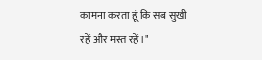कामना करता हूं कि सब सुखी रहें और मस्त रहें।"